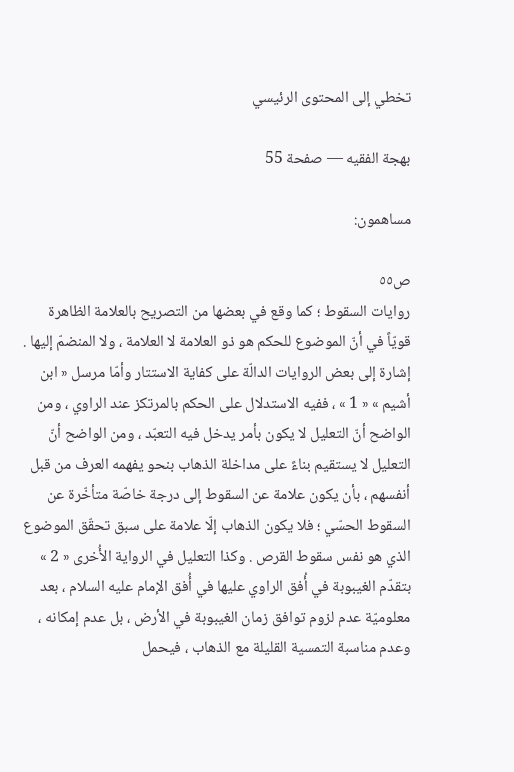تخطي إلى المحتوى الرئيسي

بهجة الفقيه — صفحة 55

مساهمون:

ص٥٥
روايات السقوط ؛ كما وقع في بعضها من التصريح بالعلامة الظاهرة قويّاً في أنّ الموضوع للحكم هو ذو العلامة لا العلامة ، ولا المنضمّ إليها . إشارة إلى بعض الروايات الدالّة على كفاية الاستتار وأمّا مرسل « ابن أشيم » « 1 » ، ففيه الاستدلال على الحكم بالمرتكز عند الراوي ، ومن الواضح أنّ التعليل لا يكون بأمر يدخل فيه التعبّد ، ومن الواضح أنّ التعليل لا يستقيم بناءً على مداخلة الذهاب بنحو يفهمه العرف من قبل أنفسهم ، بأن يكون علامة عن السقوط إلى درجة خاصّة متأخّرة عن السقوط الحسّي ؛ فلا يكون الذهاب إلّا علامة على سبق تحقّق الموضوع الذي هو نفس سقوط القرص . وكذا التعليل في الرواية الأُخرى « 2 » بتقدّم الغيبوبة في أُفق الراوي عليها في أُفق الإمام عليه السلام ، بعد معلوميّة عدم لزوم توافق زمان الغيبوبة في الأرض ، بل عدم إمكانه ، وعدم مناسبة التمسية القليلة مع الذهاب ، فيحمل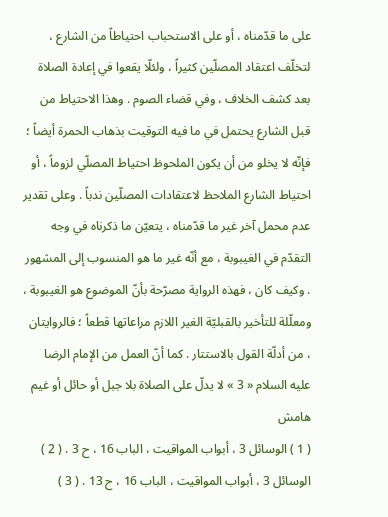على ما قدّمناه ، أو على الاستحباب احتياطاً من الشارع ، لتخلّف اعتقاد المصلّين كثيراً ، ولئلّا يقعوا في إعادة الصلاة بعد كشف الخلاف ، وفي قضاء الصوم . وهذا الاحتياط من قبل الشارع يحتمل في ما فيه التوقيت بذهاب الحمرة أيضاً ؛ فإنّه لا يخلو من أن يكون الملحوظ احتياط المصلّي لزوماً ، أو احتياط الشارع الملاحظ لاعتقادات المصلّين ندباً . وعلى تقدير عدم محمل آخر غير ما قدّمناه ، يتعيّن ما ذكرناه في وجه التقدّم في الغيبوبة ، مع أنّه غير ما هو المنسوب إلى المشهور . وكيف كان ، فهذه الرواية مصرّحة بأنّ الموضوع هو الغيبوبة ، ومعلّلة للتأخير بالقبليّة الغير اللازم مراعاتها قطعاً ؛ فالروايتان ، من أدلّة القول بالاستتار . كما أنّ العمل من الإمام الرضا عليه السلام « 3 » لا يدلّ على الصلاة بلا جبل أو حائل أو غيم
هامش
( 1 ) الوسائل 3 ، أبواب المواقيت ، الباب 16 ، ح 3 . ( 2 ) الوسائل 3 ، أبواب المواقيت ، الباب 16 ، ح 13 . ( 3 )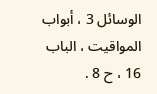الوسائل 3 ، أبواب المواقيت ، الباب 16 ، ح 8 .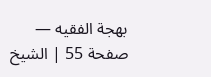بهجة الفقيه — صفحة 55 | الشيخ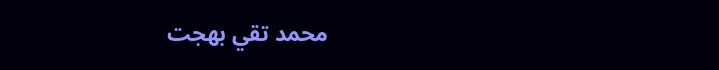محمد تقي بهجت